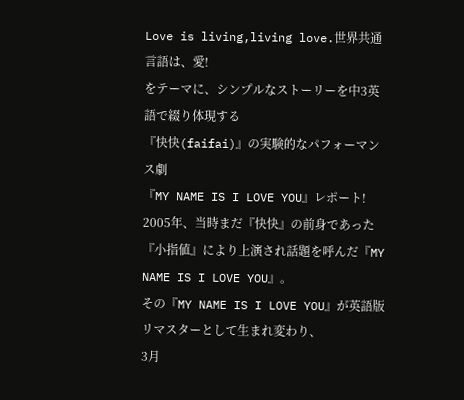Love is living,living love.世界共通言語は、愛!
をテーマに、シンプルなストーリーを中3英語で綴り体現する
『快快(faifai)』の実験的なパフォーマンス劇
『MY NAME IS I LOVE YOU』レポート!
2005年、当時まだ『快快』の前身であった『小指値』により上演され話題を呼んだ『MY NAME IS I LOVE YOU』。
その『MY NAME IS I LOVE YOU』が英語版リマスターとして生まれ変わり、
3月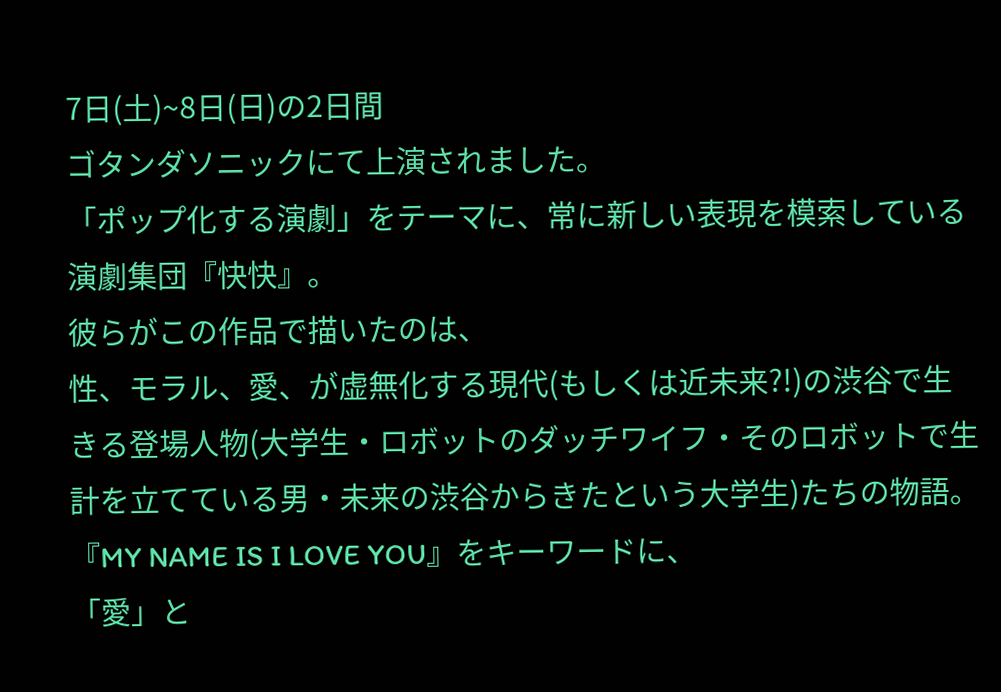7日(土)~8日(日)の2日間
ゴタンダソニックにて上演されました。
「ポップ化する演劇」をテーマに、常に新しい表現を模索している演劇集団『快快』。
彼らがこの作品で描いたのは、
性、モラル、愛、が虚無化する現代(もしくは近未来?!)の渋谷で生きる登場人物(大学生・ロボットのダッチワイフ・そのロボットで生計を立てている男・未来の渋谷からきたという大学生)たちの物語。
『MY NAME IS I LOVE YOU』をキーワードに、
「愛」と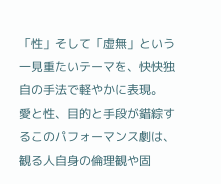「性」そして「虚無」という一見重たいテーマを、快快独自の手法で軽やかに表現。
愛と性、目的と手段が錯綜するこのパフォーマンス劇は、
観る人自身の倫理観や固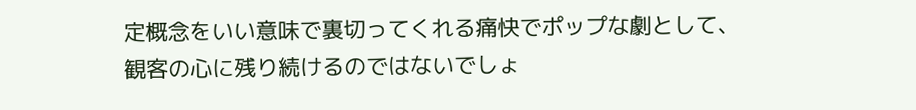定概念をいい意味で裏切ってくれる痛快でポップな劇として、
観客の心に残り続けるのではないでしょ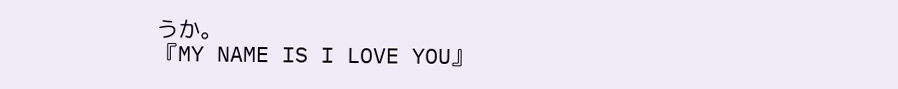うか。
『MY NAME IS I LOVE YOU』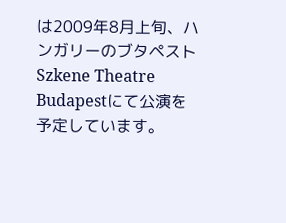は2009年8月上旬、ハンガリーのブタペストSzkene Theatre Budapestにて公演を予定しています。